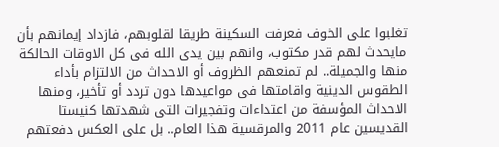تغلبوا على الخوف فعرفت السكينة طريقا لقلوبهم، فازداد إيمانهم بأن مايحدث لهم قدر مكتوب، وانهم بين يدى الله فى كل الاوقات الحالكة منها والجميلة.. لم تمنعهم الظروف أو الاحداث من الالتزام بأداء الطقوس الدينية واقامتها فى مواعيدها دون تردد أو تأخير، ومنها الاحداث المؤسفة من اعتداءات وتفجيرات التى شهدتها كنيستا القديسين عام 2011 والمرقسية هذا العام.. بل على العكس دفعتهم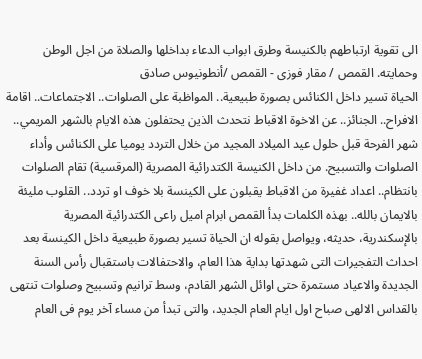الى تقوية ارتباطهم بالكنيسة وطرق ابواب الدعاء بداخلها والصلاة من اجل الوطن وحمايته. القمص / مقار فوزى - القمص /أنطونيوس صادق
الحياة تسير داخل الكنائس بصورة طبيعية.. المواظبة على الصلوات.. الاجتماعات.. اقامة الافراح.. الجنائز.. عن الاخوة الاقباط نتحدث الذين يحتفلون هذه الايام بالشهر المريمي.. شهر الفرحة قبل حلول عيد الميلاد المجيد من خلال التردد يوميا على الكنائس وأداء الصلوات والتسبيح. من داخل الكنيسة الكتدرائية المصرية (المرقسية) تقام الصلوات بانتظام.. اعداد غفيرة من الاقباط يقبلون على الكينسة بلا خوف او تردد.. القلوب مليئة بالايمان بالله.. بهذه الكلمات بدأ القمص ابرام اميل راعى الكتدرائية المصرية بالإسكندرية، حديثه، ويواصل بقوله ان الحياة تسير بصورة طبيعية داخل الكينسة بعد احداث التفجيرات التى شهدتها بداية هذا العام، والاحتفالات باستقبال رأس السنة الجديدة والاعياد مستمرة حتى اوائل الشهر القادم، وسط ترانيم وتسبيح وصلوات تنتهى بالقداس الالهى صباح اول ايام العام الجديد، والتى تبدأ من مساء آخر يوم فى العام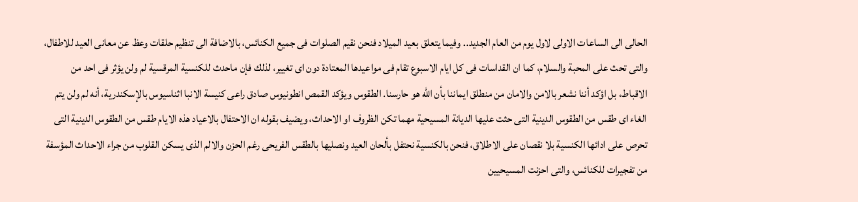الحالى الى الساعات الاولى لاول يوم من العام الجديد.. وفيما يتعلق بعيد الميلاد فنحن نقيم الصلوات فى جميع الكنائس، بالاضافة الى تنظيم حلقات وعظ عن معانى العيد للاطفال، والتى تحث على المحبة والسلام، كما ان القداسات فى كل ايام الاسبوع تقام فى مواعيدها المعتادة دون اى تغيير، لذلك فإن ماحدث للكنسية المرقسية لم ولن يؤثر فى احد من الاقباط، بل اؤكد أننا نشعر بالامن والامان من منطلق ايماننا بأن الله هو حارسنا. الطقوس ويؤكد القمص انطونيوس صادق راعى كنيسة الانبا اثناسيوس بالإسكندرية، أنه لم ولن يتم الغاء اى طقس من الطقوس الدينية التى حثت عليها الديانة المسيحية مهما تكن الظروف او الاحداث، ويضيف بقوله ان الاحتفال بالاعياد هذه الايام طقس من الطقوس الدينية التى تحرص على ادائها الكنسية بلا نقصان على الاطلاق، فنحن بالكنسية نحتفل بألحان العيد ونصليها بالطقس الفريحى رغم الحزن والالم الذى يسكن القلوب من جراء الاحداث المؤسفة من تفجيرات للكنائس، والتى احزنت المسيحيين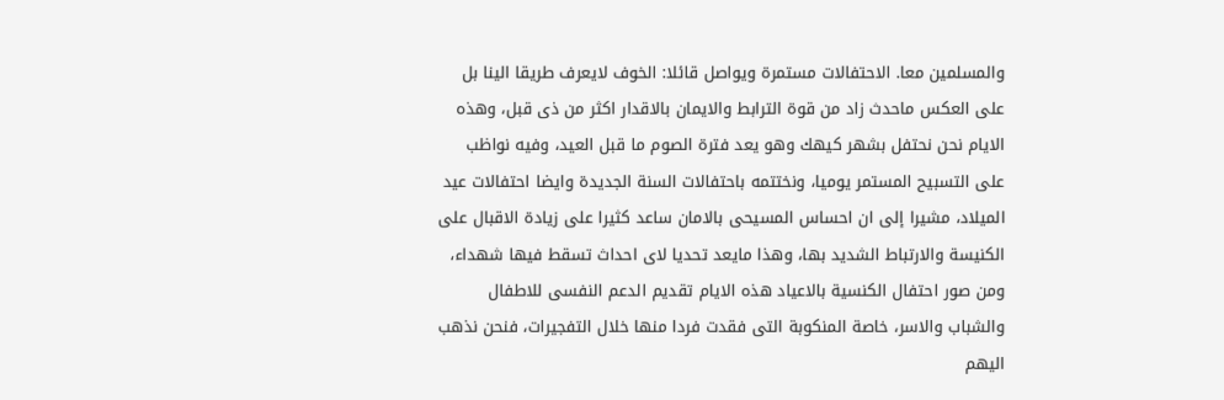والمسلمين معا. الاحتفالات مستمرة ويواصل قائلا: الخوف لايعرف طريقا الينا بل على العكس ماحدث زاد من قوة الترابط والايمان بالاقدار اكثر من ذى قبل، وهذه الايام نحن نحتفل بشهر كيهك وهو يعد فترة الصوم ما قبل العيد، وفيه نواظب على التسبيح المستمر يوميا، ونختتمه باحتفالات السنة الجديدة وايضا احتفالات عيد الميلاد، مشيرا إلى ان احساس المسيحى بالامان ساعد كثيرا على زيادة الاقبال على الكنيسة والارتباط الشديد بها، وهذا مايعد تحديا لاى احداث تسقط فيها شهداء، ومن صور احتفال الكنسية بالاعياد هذه الايام تقديم الدعم النفسى للاطفال والشباب والاسر، خاصة المنكوبة التى فقدت فردا منها خلال التفجيرات، فنحن نذهب اليهم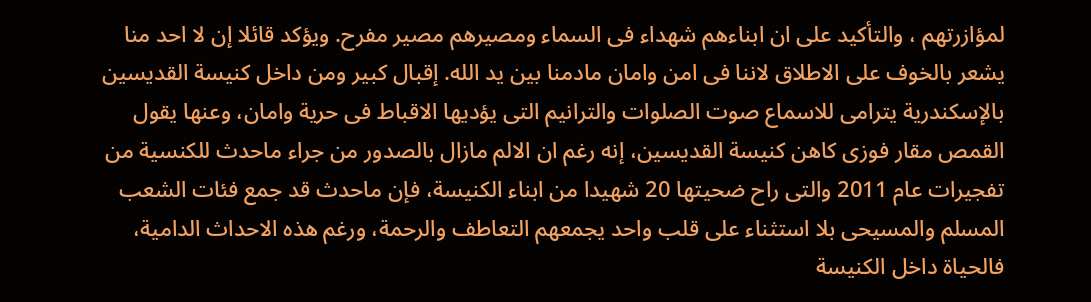لمؤازرتهم ، والتأكيد على ان ابناءهم شهداء فى السماء ومصيرهم مصير مفرح. ويؤكد قائلا إن لا احد منا يشعر بالخوف على الاطلاق لاننا فى امن وامان مادمنا بين يد الله. إقبال كبير ومن داخل كنيسة القديسين بالإسكندرية يترامى للاسماع صوت الصلوات والترانيم التى يؤديها الاقباط فى حرية وامان، وعنها يقول القمص مقار فوزى كاهن كنيسة القديسين، إنه رغم ان الالم مازال بالصدور من جراء ماحدث للكنسية من تفجيرات عام 2011 والتى راح ضحيتها 20 شهيدا من ابناء الكنيسة، فإن ماحدث قد جمع فئات الشعب المسلم والمسيحى بلا استثناء على قلب واحد يجمعهم التعاطف والرحمة، ورغم هذه الاحداث الدامية، فالحياة داخل الكنيسة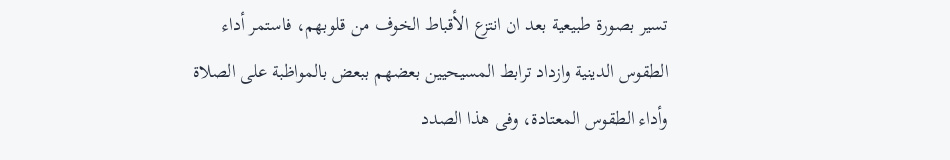تسير بصورة طبيعية بعد ان انتزع الأقباط الخوف من قلوبهم، فاستمر أداء الطقوس الدينية وازداد ترابط المسيحيين بعضهم ببعض بالمواظبة على الصلاة وأداء الطقوس المعتادة، وفى هذا الصدد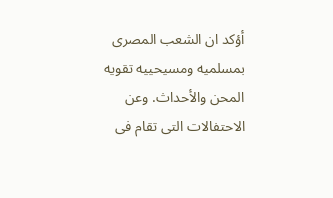أؤكد ان الشعب المصرى بمسلميه ومسيحييه تقويه المحن والأحداث. وعن الاحتفالات التى تقام فى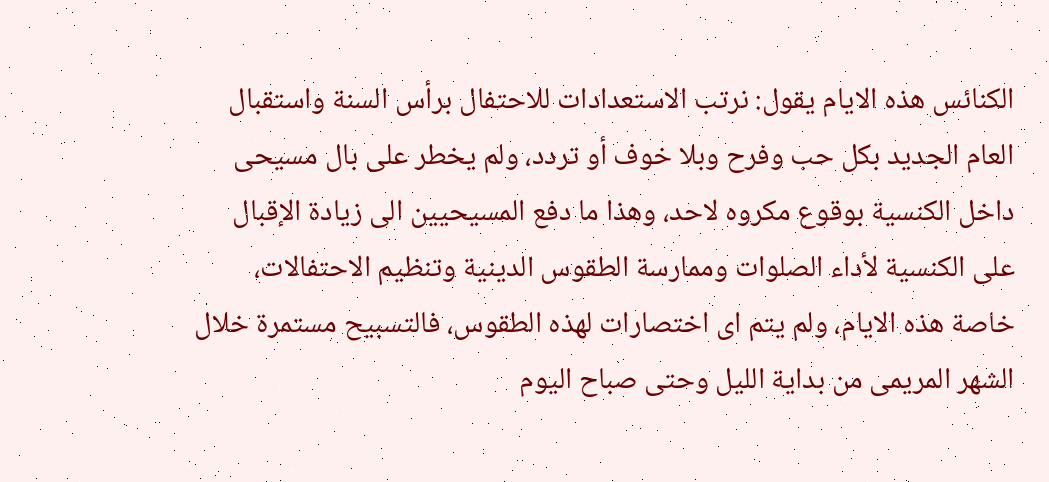الكنائس هذه الايام يقول: نرتب الاستعدادات للاحتفال برأس السنة واستقبال العام الجديد بكل حب وفرح وبلا خوف أو تردد، ولم يخطر على بال مسيحى داخل الكنسية بوقوع مكروه لاحد، وهذا ما دفع المسيحيين الى زيادة الإقبال على الكنسية لأداء الصلوات وممارسة الطقوس الدينية وتنظيم الاحتفالات، خاصة هذه الايام، ولم يتم اى اختصارات لهذه الطقوس، فالتسبيح مستمرة خلال الشهر المريمى من بداية الليل وحتى صباح اليوم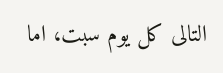التالى كل يوم سبت، اما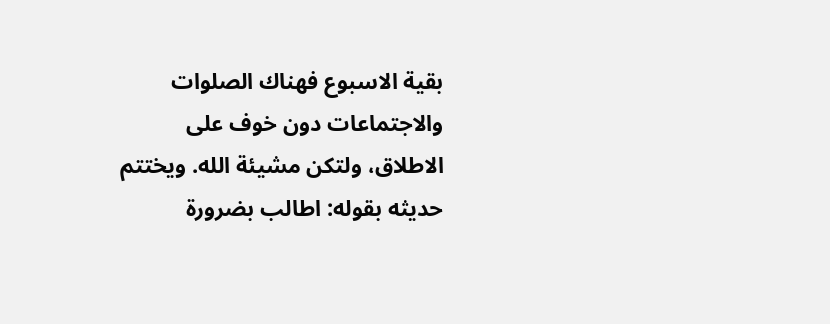بقية الاسبوع فهناك الصلوات والاجتماعات دون خوف على الاطلاق، ولتكن مشيئة الله. ويختتم حديثه بقوله: اطالب بضرورة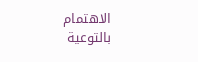الاهتمام بالتوعية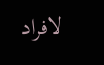لافراد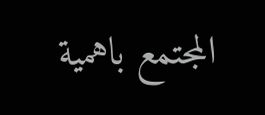المجتمع باهمية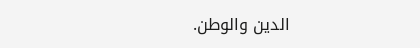الدين والوطن.